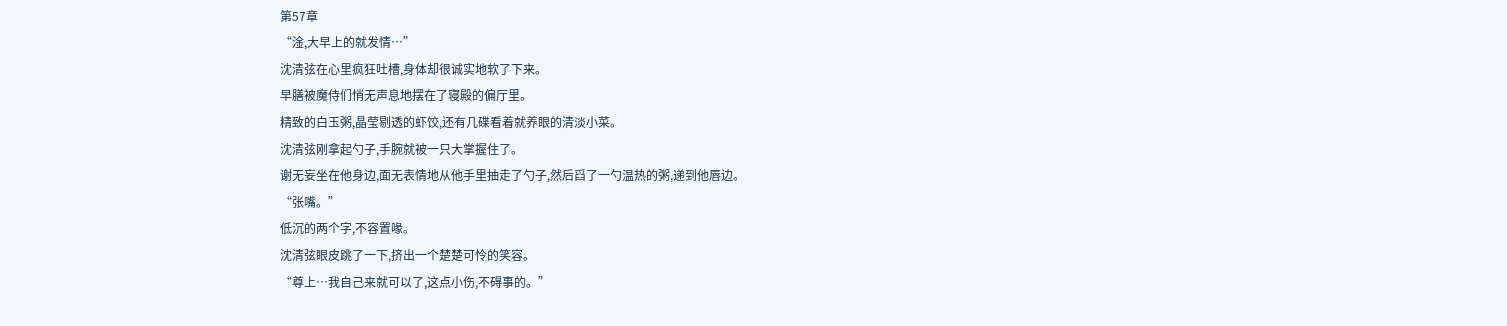第57章
“淦,大早上的就发情…”
沈清弦在心里疯狂吐槽,身体却很诚实地软了下来。
早膳被魔侍们悄无声息地摆在了寝殿的偏厅里。
精致的白玉粥,晶莹剔透的虾饺,还有几碟看着就养眼的清淡小菜。
沈清弦刚拿起勺子,手腕就被一只大掌握住了。
谢无妄坐在他身边,面无表情地从他手里抽走了勺子,然后舀了一勺温热的粥,递到他唇边。
“张嘴。”
低沉的两个字,不容置喙。
沈清弦眼皮跳了一下,挤出一个楚楚可怜的笑容。
“尊上…我自己来就可以了,这点小伤,不碍事的。”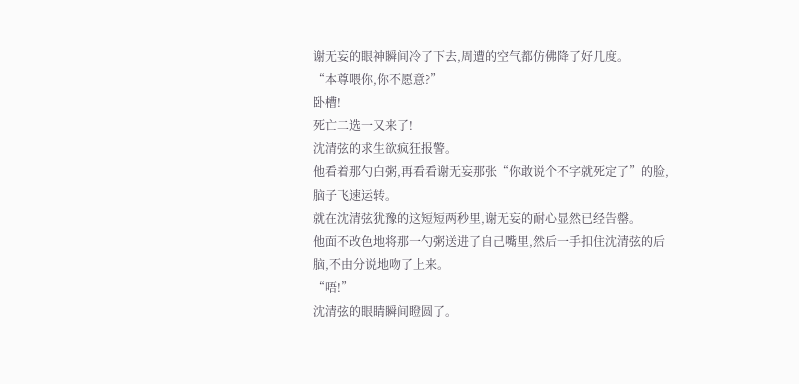谢无妄的眼神瞬间冷了下去,周遭的空气都仿佛降了好几度。
“本尊喂你,你不愿意?”
卧槽!
死亡二选一又来了!
沈清弦的求生欲疯狂报警。
他看着那勺白粥,再看看谢无妄那张“你敢说个不字就死定了”的脸,脑子飞速运转。
就在沈清弦犹豫的这短短两秒里,谢无妄的耐心显然已经告罄。
他面不改色地将那一勺粥送进了自己嘴里,然后一手扣住沈清弦的后脑,不由分说地吻了上来。
“唔!”
沈清弦的眼睛瞬间瞪圆了。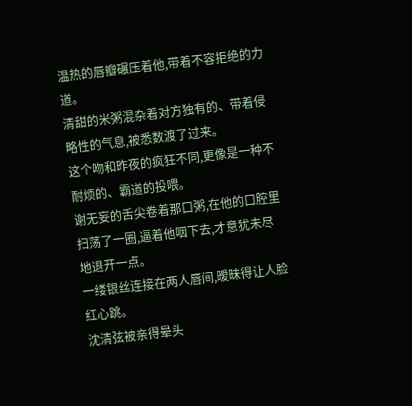温热的唇瓣碾压着他,带着不容拒绝的力道。
清甜的米粥混杂着对方独有的、带着侵略性的气息,被悉数渡了过来。
这个吻和昨夜的疯狂不同,更像是一种不耐烦的、霸道的投喂。
谢无妄的舌尖卷着那口粥,在他的口腔里扫荡了一圈,逼着他咽下去,才意犹未尽地退开一点。
一缕银丝连接在两人唇间,暧昧得让人脸红心跳。
沈清弦被亲得晕头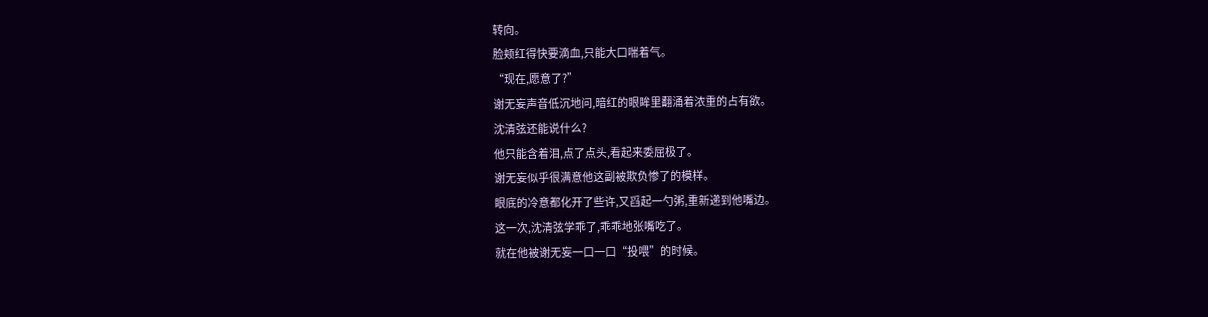转向。
脸颊红得快要滴血,只能大口喘着气。
“现在,愿意了?”
谢无妄声音低沉地问,暗红的眼眸里翻涌着浓重的占有欲。
沈清弦还能说什么?
他只能含着泪,点了点头,看起来委屈极了。
谢无妄似乎很满意他这副被欺负惨了的模样。
眼底的冷意都化开了些许,又舀起一勺粥,重新递到他嘴边。
这一次,沈清弦学乖了,乖乖地张嘴吃了。
就在他被谢无妄一口一口“投喂”的时候。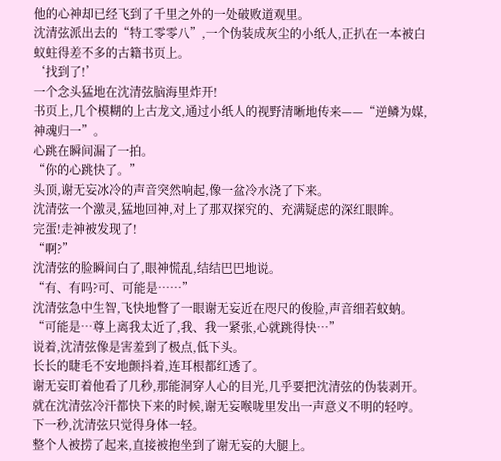他的心神却已经飞到了千里之外的一处破败道观里。
沈清弦派出去的“特工零零八”,一个伪装成灰尘的小纸人,正扒在一本被白蚁蛀得差不多的古籍书页上。
‘找到了!’
一个念头猛地在沈清弦脑海里炸开!
书页上,几个模糊的上古龙文,通过小纸人的视野清晰地传来——“逆鳞为媒,神魂归一”。
心跳在瞬间漏了一拍。
“你的心跳快了。”
头顶,谢无妄冰冷的声音突然响起,像一盆冷水浇了下来。
沈清弦一个激灵,猛地回神,对上了那双探究的、充满疑虑的深红眼眸。
完蛋!走神被发现了!
“啊?”
沈清弦的脸瞬间白了,眼神慌乱,结结巴巴地说。
“有、有吗?可、可能是……”
沈清弦急中生智,飞快地瞥了一眼谢无妄近在咫尺的俊脸,声音细若蚊蚋。
“可能是…尊上离我太近了,我、我一紧张,心就跳得快…”
说着,沈清弦像是害羞到了极点,低下头。
长长的睫毛不安地颤抖着,连耳根都红透了。
谢无妄盯着他看了几秒,那能洞穿人心的目光,几乎要把沈清弦的伪装剥开。
就在沈清弦冷汗都快下来的时候,谢无妄喉咙里发出一声意义不明的轻哼。
下一秒,沈清弦只觉得身体一轻。
整个人被捞了起来,直接被抱坐到了谢无妄的大腿上。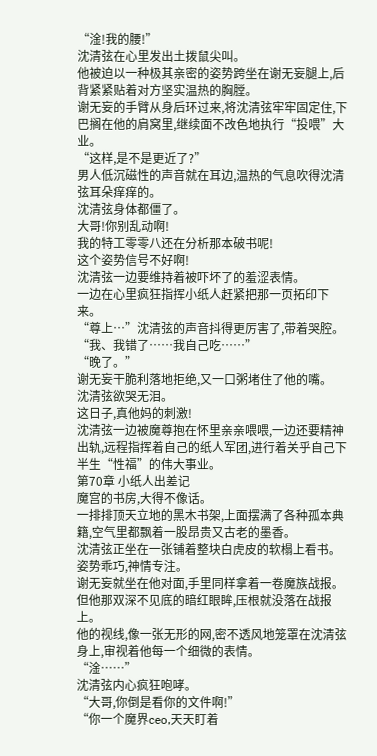“淦!我的腰!”
沈清弦在心里发出土拨鼠尖叫。
他被迫以一种极其亲密的姿势跨坐在谢无妄腿上,后背紧紧贴着对方坚实温热的胸膛。
谢无妄的手臂从身后环过来,将沈清弦牢牢固定住,下巴搁在他的肩窝里,继续面不改色地执行“投喂”大业。
“这样,是不是更近了?”
男人低沉磁性的声音就在耳边,温热的气息吹得沈清弦耳朵痒痒的。
沈清弦身体都僵了。
大哥!你别乱动啊!
我的特工零零八还在分析那本破书呢!
这个姿势信号不好啊!
沈清弦一边要维持着被吓坏了的羞涩表情。
一边在心里疯狂指挥小纸人赶紧把那一页拓印下来。
“尊上…”沈清弦的声音抖得更厉害了,带着哭腔。
“我、我错了……我自己吃……”
“晚了。”
谢无妄干脆利落地拒绝,又一口粥堵住了他的嘴。
沈清弦欲哭无泪。
这日子,真他妈的刺激!
沈清弦一边被魔尊抱在怀里亲亲喂喂,一边还要精神出轨,远程指挥着自己的纸人军团,进行着关乎自己下半生“性福”的伟大事业。
第70章 小纸人出差记
魔宫的书房,大得不像话。
一排排顶天立地的黑木书架,上面摆满了各种孤本典籍,空气里都飘着一股昂贵又古老的墨香。
沈清弦正坐在一张铺着整块白虎皮的软榻上看书。
姿势乖巧,神情专注。
谢无妄就坐在他对面,手里同样拿着一卷魔族战报。
但他那双深不见底的暗红眼眸,压根就没落在战报上。
他的视线,像一张无形的网,密不透风地笼罩在沈清弦身上,审视着他每一个细微的表情。
“淦……”
沈清弦内心疯狂咆哮。
“大哥,你倒是看你的文件啊!”
“你一个魔界ceo,天天盯着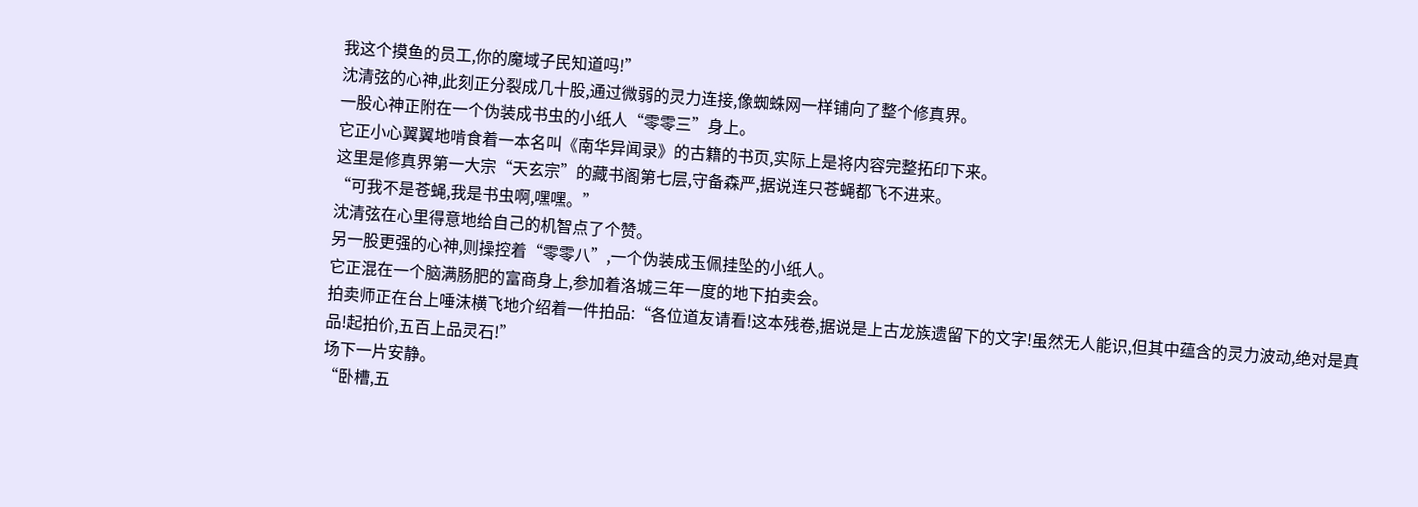我这个摸鱼的员工,你的魔域子民知道吗!”
沈清弦的心神,此刻正分裂成几十股,通过微弱的灵力连接,像蜘蛛网一样铺向了整个修真界。
一股心神正附在一个伪装成书虫的小纸人“零零三”身上。
它正小心翼翼地啃食着一本名叫《南华异闻录》的古籍的书页,实际上是将内容完整拓印下来。
这里是修真界第一大宗“天玄宗”的藏书阁第七层,守备森严,据说连只苍蝇都飞不进来。
“可我不是苍蝇,我是书虫啊,嘿嘿。”
沈清弦在心里得意地给自己的机智点了个赞。
另一股更强的心神,则操控着“零零八”,一个伪装成玉佩挂坠的小纸人。
它正混在一个脑满肠肥的富商身上,参加着洛城三年一度的地下拍卖会。
拍卖师正在台上唾沫横飞地介绍着一件拍品:“各位道友请看!这本残卷,据说是上古龙族遗留下的文字!虽然无人能识,但其中蕴含的灵力波动,绝对是真品!起拍价,五百上品灵石!”
场下一片安静。
“卧槽,五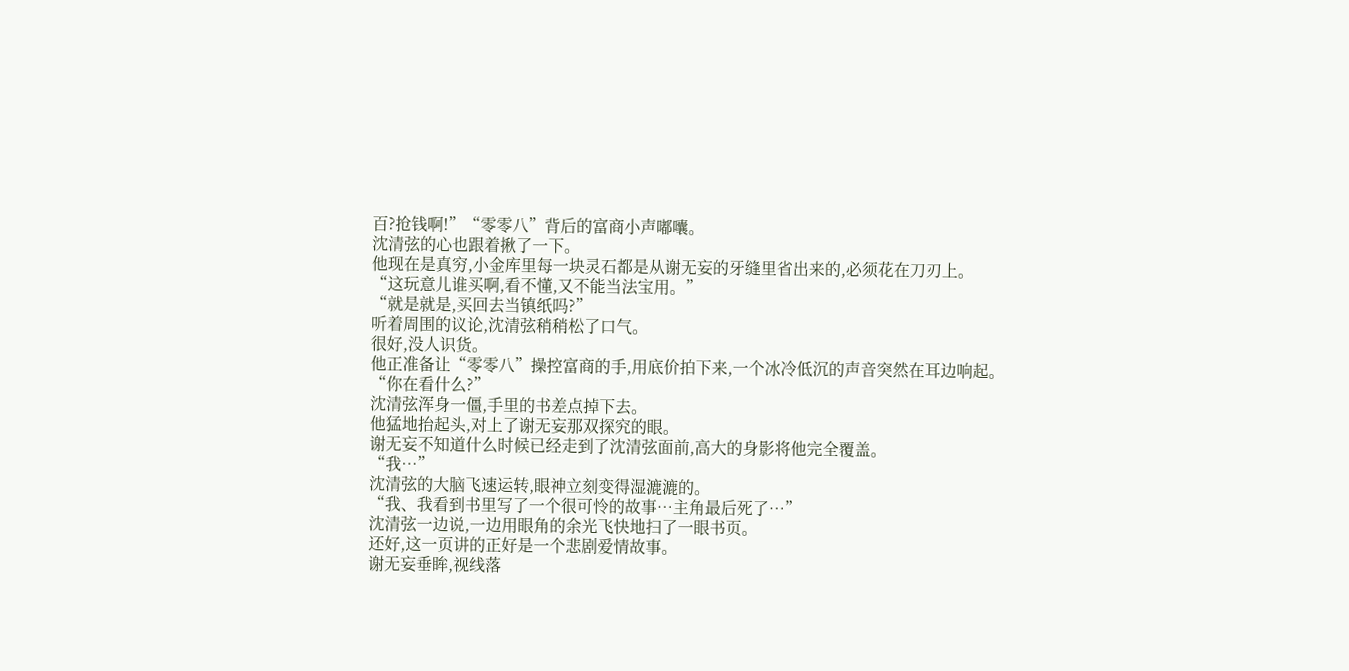百?抢钱啊!”“零零八”背后的富商小声嘟囔。
沈清弦的心也跟着揪了一下。
他现在是真穷,小金库里每一块灵石都是从谢无妄的牙缝里省出来的,必须花在刀刃上。
“这玩意儿谁买啊,看不懂,又不能当法宝用。”
“就是就是,买回去当镇纸吗?”
听着周围的议论,沈清弦稍稍松了口气。
很好,没人识货。
他正准备让“零零八”操控富商的手,用底价拍下来,一个冰冷低沉的声音突然在耳边响起。
“你在看什么?”
沈清弦浑身一僵,手里的书差点掉下去。
他猛地抬起头,对上了谢无妄那双探究的眼。
谢无妄不知道什么时候已经走到了沈清弦面前,高大的身影将他完全覆盖。
“我…”
沈清弦的大脑飞速运转,眼神立刻变得湿漉漉的。
“我、我看到书里写了一个很可怜的故事…主角最后死了…”
沈清弦一边说,一边用眼角的余光飞快地扫了一眼书页。
还好,这一页讲的正好是一个悲剧爱情故事。
谢无妄垂眸,视线落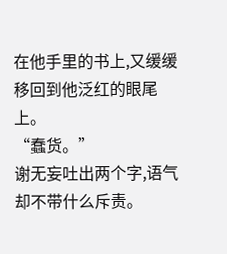在他手里的书上,又缓缓移回到他泛红的眼尾上。
“蠢货。”
谢无妄吐出两个字,语气却不带什么斥责。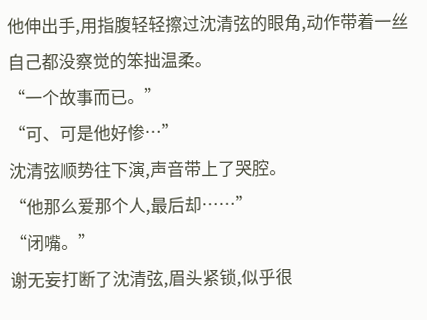他伸出手,用指腹轻轻擦过沈清弦的眼角,动作带着一丝自己都没察觉的笨拙温柔。
“一个故事而已。”
“可、可是他好惨…”
沈清弦顺势往下演,声音带上了哭腔。
“他那么爱那个人,最后却……”
“闭嘴。”
谢无妄打断了沈清弦,眉头紧锁,似乎很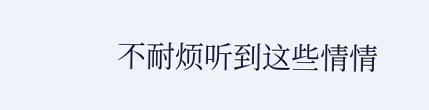不耐烦听到这些情情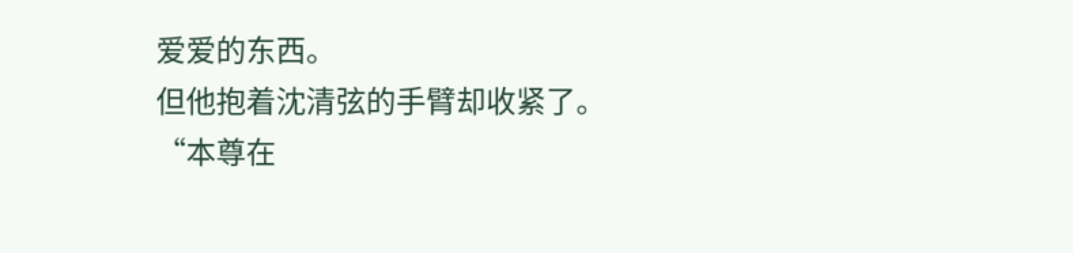爱爱的东西。
但他抱着沈清弦的手臂却收紧了。
“本尊在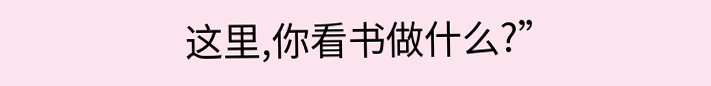这里,你看书做什么?”